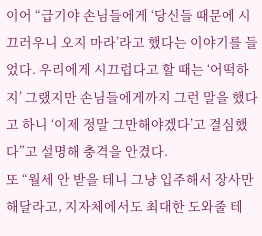이어 “급기야 손님들에게 ‘당신들 때문에 시끄러우니 오지 마라’라고 했다는 이야기를 들었다. 우리에게 시끄럽다고 할 때는 ‘어떡하지’ 그랬지만 손님들에게까지 그런 말을 했다고 하니 ‘이제 정말 그만해야겠다’고 결심했다”고 설명해 충격을 안겼다.
또 “월세 안 받을 테니 그냥 입주해서 장사만 해달라고, 지자체에서도 최대한 도와줄 테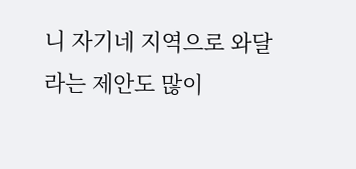니 자기네 지역으로 와달라는 제안도 많이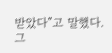받았다”고 말했다.
그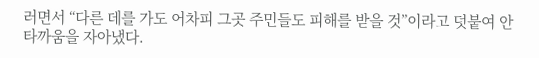러면서 “다른 데를 가도 어차피 그곳 주민들도 피해를 받을 것”이라고 덧붙여 안타까움을 자아냈다.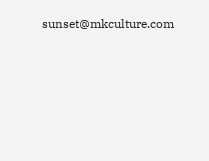sunset@mkculture.com